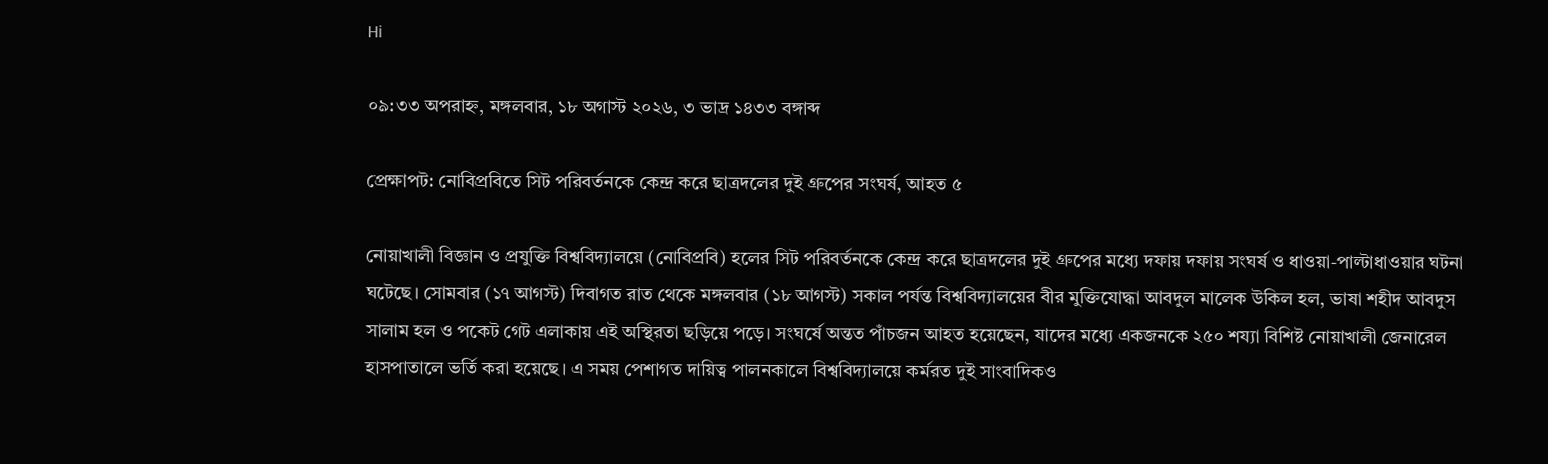Hi

০৯:৩৩ অপরাহ্ন, মঙ্গলবার, ১৮ অগাস্ট ২০২৬, ৩ ভাদ্র ১৪৩৩ বঙ্গাব্দ

প্রেক্ষাপট: নোবিপ্রবিতে সিট পরিবর্তনকে কেন্দ্র করে ছাত্রদলের দুই গ্রুপের সংঘর্ষ, আহত ৫

নোয়াখালী বিজ্ঞান ও প্রযুক্তি বিশ্ববিদ্যালয়ে (নোবিপ্রবি) হলের সিট পরিবর্তনকে কেন্দ্র করে ছাত্রদলের দুই গ্রুপের মধ্যে দফায় দফায় সংঘর্ষ ও ধাওয়া-পাল্টাধাওয়ার ঘটনা ঘটেছে। সোমবার (১৭ আগস্ট) দিবাগত রাত থেকে মঙ্গলবার (১৮ আগস্ট) সকাল পর্যন্ত বিশ্ববিদ্যালয়ের বীর মুক্তিযোদ্ধা আবদুল মালেক উকিল হল, ভাষা শহীদ আবদুস সালাম হল ও পকেট গেট এলাকায় এই অস্থিরতা ছড়িয়ে পড়ে। সংঘর্ষে অন্তত পাঁচজন আহত হয়েছেন, যাদের মধ্যে একজনকে ২৫০ শয্যা বিশিষ্ট নোয়াখালী জেনারেল হাসপাতালে ভর্তি করা হয়েছে। এ সময় পেশাগত দায়িত্ব পালনকালে বিশ্ববিদ্যালয়ে কর্মরত দুই সাংবাদিকও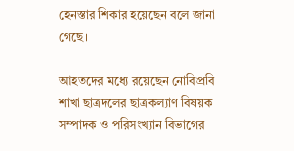হেনস্তার শিকার হয়েছেন বলে জানা গেছে।

আহতদের মধ্যে রয়েছেন নোবিপ্রবি শাখা ছাত্রদলের ছাত্রকল্যাণ বিষয়ক সম্পাদক ও পরিসংখ্যান বিভাগের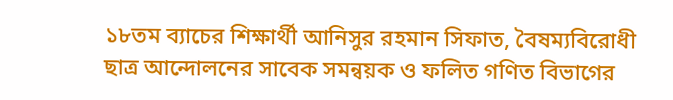১৮তম ব্যাচের শিক্ষার্থী আনিসুর রহমান সিফাত, বৈষম্যবিরোধী ছাত্র আন্দোলনের সাবেক সমন্বয়ক ও ফলিত গণিত বিভাগের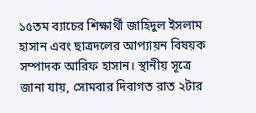১৫তম ব্যাচের শিক্ষার্থী জাহিদুল ইসলাম হাসান এবং ছাত্রদলের আপ্যায়ন বিষয়ক সম্পাদক আরিফ হাসান। স্থানীয় সূত্রে জানা যায়, সোমবার দিবাগত রাত ২টার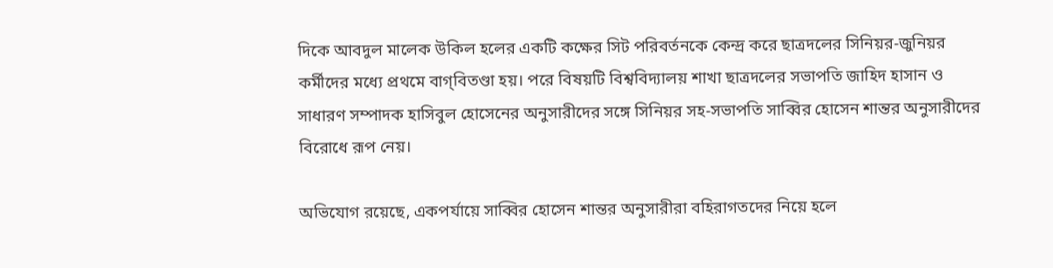দিকে আবদুল মালেক উকিল হলের একটি কক্ষের সিট পরিবর্তনকে কেন্দ্র করে ছাত্রদলের সিনিয়র-জুনিয়র কর্মীদের মধ্যে প্রথমে বাগ্‌বিতণ্ডা হয়। পরে বিষয়টি বিশ্ববিদ্যালয় শাখা ছাত্রদলের সভাপতি জাহিদ হাসান ও সাধারণ সম্পাদক হাসিবুল হোসেনের অনুসারীদের সঙ্গে সিনিয়র সহ-সভাপতি সাব্বির হোসেন শান্তর অনুসারীদের বিরোধে রূপ নেয়।

অভিযোগ রয়েছে, একপর্যায়ে সাব্বির হোসেন শান্তর অনুসারীরা বহিরাগতদের নিয়ে হলে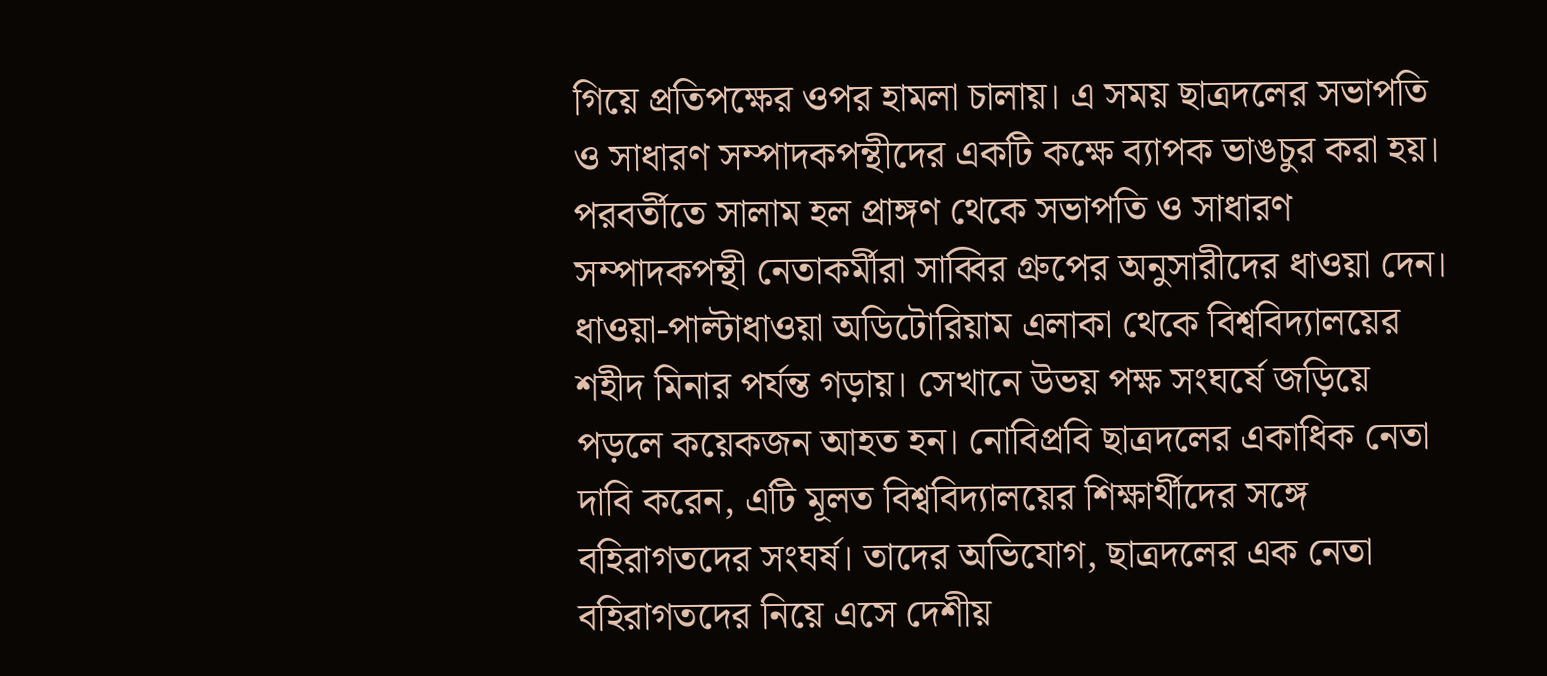গিয়ে প্রতিপক্ষের ওপর হামলা চালায়। এ সময় ছাত্রদলের সভাপতি ও সাধারণ সম্পাদকপন্থীদের একটি কক্ষে ব্যাপক ভাঙচুর করা হয়। পরবর্তীতে সালাম হল প্রাঙ্গণ থেকে সভাপতি ও সাধারণ সম্পাদকপন্থী নেতাকর্মীরা সাব্বির গ্রুপের অনুসারীদের ধাওয়া দেন। ধাওয়া-পাল্টাধাওয়া অডিটোরিয়াম এলাকা থেকে বিশ্ববিদ্যালয়ের শহীদ মিনার পর্যন্ত গড়ায়। সেখানে উভয় পক্ষ সংঘর্ষে জড়িয়ে পড়লে কয়েকজন আহত হন। নোবিপ্রবি ছাত্রদলের একাধিক নেতা দাবি করেন, এটি মূলত বিশ্ববিদ্যালয়ের শিক্ষার্থীদের সঙ্গে বহিরাগতদের সংঘর্ষ। তাদের অভিযোগ, ছাত্রদলের এক নেতা বহিরাগতদের নিয়ে এসে দেশীয়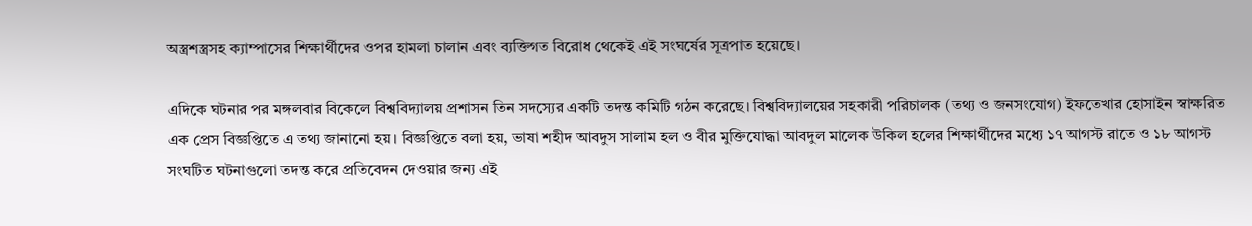অস্ত্রশস্ত্রসহ ক্যাম্পাসের শিক্ষার্থীদের ওপর হামলা চালান এবং ব্যক্তিগত বিরোধ থেকেই এই সংঘর্ষের সূত্রপাত হয়েছে।

এদিকে ঘটনার পর মঙ্গলবার বিকেলে বিশ্ববিদ্যালয় প্রশাসন তিন সদস্যের একটি তদন্ত কমিটি গঠন করেছে। বিশ্ববিদ্যালয়ের সহকারী পরিচালক (তথ্য ও জনসংযোগ) ইফতেখার হোসাইন স্বাক্ষরিত এক প্রেস বিজ্ঞপ্তিতে এ তথ্য জানানো হয়। বিজ্ঞপ্তিতে বলা হয়, ভাষা শহীদ আবদুস সালাম হল ও বীর মুক্তিযোদ্ধা আবদুল মালেক উকিল হলের শিক্ষার্থীদের মধ্যে ১৭ আগস্ট রাতে ও ১৮ আগস্ট সংঘটিত ঘটনাগুলো তদন্ত করে প্রতিবেদন দেওয়ার জন্য এই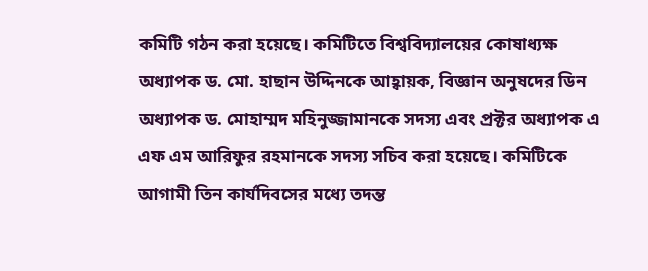কমিটি গঠন করা হয়েছে। কমিটিতে বিশ্ববিদ্যালয়ের কোষাধ্যক্ষ অধ্যাপক ড. মো. হাছান উদ্দিনকে আহ্বায়ক, বিজ্ঞান অনুষদের ডিন অধ্যাপক ড. মোহাম্মদ মহিনুজ্জামানকে সদস্য এবং প্রক্টর অধ্যাপক এ এফ এম আরিফুর রহমানকে সদস্য সচিব করা হয়েছে। কমিটিকে আগামী তিন কার্যদিবসের মধ্যে তদন্ত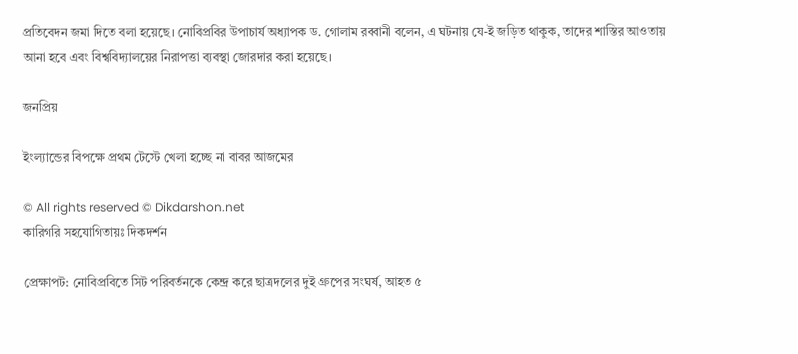প্রতিবেদন জমা দিতে বলা হয়েছে। নোবিপ্রবির উপাচার্য অধ্যাপক ড. গোলাম রব্বানী বলেন, এ ঘটনায় যে-ই জড়িত থাকুক, তাদের শাস্তির আওতায় আনা হবে এবং বিশ্ববিদ্যালয়ের নিরাপত্তা ব্যবস্থা জোরদার করা হয়েছে।

জনপ্রিয়

ইংল্যান্ডের বিপক্ষে প্রথম টেস্টে খেলা হচ্ছে না বাবর আজমের

© All rights reserved © Dikdarshon.net
কারিগরি সহযোগিতায়ঃ দিকদর্শন

প্রেক্ষাপট: নোবিপ্রবিতে সিট পরিবর্তনকে কেন্দ্র করে ছাত্রদলের দুই গ্রুপের সংঘর্ষ, আহত ৫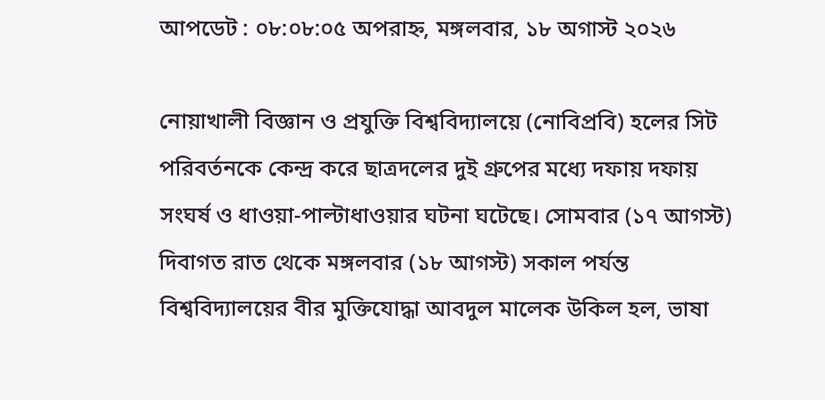আপডেট : ০৮:০৮:০৫ অপরাহ্ন, মঙ্গলবার, ১৮ অগাস্ট ২০২৬

নোয়াখালী বিজ্ঞান ও প্রযুক্তি বিশ্ববিদ্যালয়ে (নোবিপ্রবি) হলের সিট পরিবর্তনকে কেন্দ্র করে ছাত্রদলের দুই গ্রুপের মধ্যে দফায় দফায় সংঘর্ষ ও ধাওয়া-পাল্টাধাওয়ার ঘটনা ঘটেছে। সোমবার (১৭ আগস্ট) দিবাগত রাত থেকে মঙ্গলবার (১৮ আগস্ট) সকাল পর্যন্ত বিশ্ববিদ্যালয়ের বীর মুক্তিযোদ্ধা আবদুল মালেক উকিল হল, ভাষা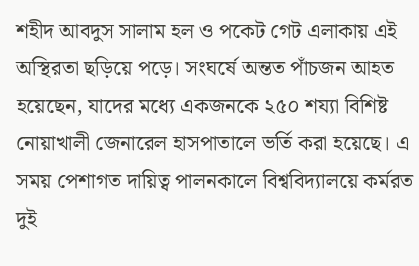শহীদ আবদুস সালাম হল ও পকেট গেট এলাকায় এই অস্থিরতা ছড়িয়ে পড়ে। সংঘর্ষে অন্তত পাঁচজন আহত হয়েছেন, যাদের মধ্যে একজনকে ২৫০ শয্যা বিশিষ্ট নোয়াখালী জেনারেল হাসপাতালে ভর্তি করা হয়েছে। এ সময় পেশাগত দায়িত্ব পালনকালে বিশ্ববিদ্যালয়ে কর্মরত দুই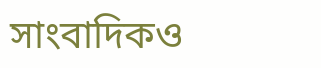সাংবাদিকও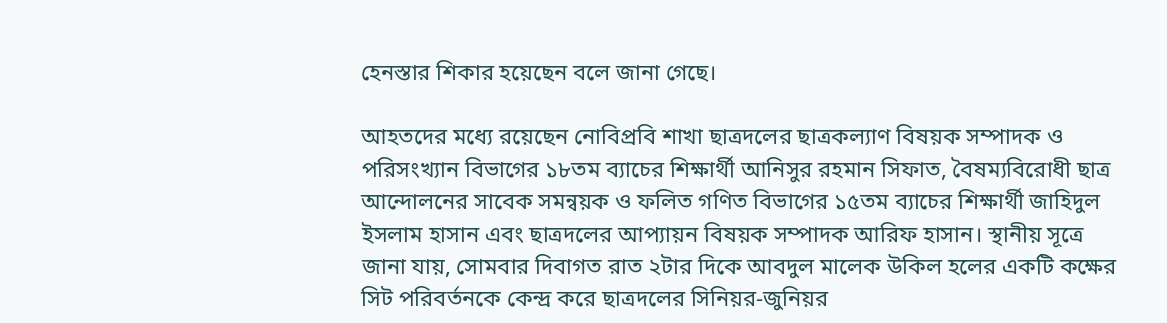হেনস্তার শিকার হয়েছেন বলে জানা গেছে।

আহতদের মধ্যে রয়েছেন নোবিপ্রবি শাখা ছাত্রদলের ছাত্রকল্যাণ বিষয়ক সম্পাদক ও পরিসংখ্যান বিভাগের ১৮তম ব্যাচের শিক্ষার্থী আনিসুর রহমান সিফাত, বৈষম্যবিরোধী ছাত্র আন্দোলনের সাবেক সমন্বয়ক ও ফলিত গণিত বিভাগের ১৫তম ব্যাচের শিক্ষার্থী জাহিদুল ইসলাম হাসান এবং ছাত্রদলের আপ্যায়ন বিষয়ক সম্পাদক আরিফ হাসান। স্থানীয় সূত্রে জানা যায়, সোমবার দিবাগত রাত ২টার দিকে আবদুল মালেক উকিল হলের একটি কক্ষের সিট পরিবর্তনকে কেন্দ্র করে ছাত্রদলের সিনিয়র-জুনিয়র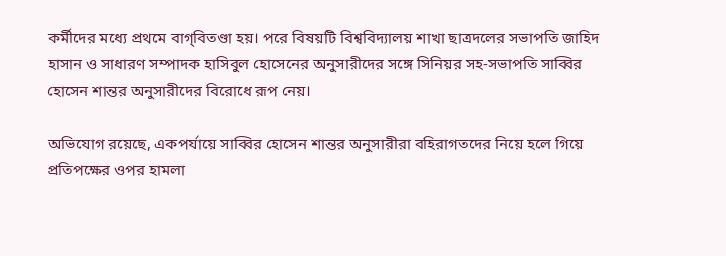কর্মীদের মধ্যে প্রথমে বাগ্‌বিতণ্ডা হয়। পরে বিষয়টি বিশ্ববিদ্যালয় শাখা ছাত্রদলের সভাপতি জাহিদ হাসান ও সাধারণ সম্পাদক হাসিবুল হোসেনের অনুসারীদের সঙ্গে সিনিয়র সহ-সভাপতি সাব্বির হোসেন শান্তর অনুসারীদের বিরোধে রূপ নেয়।

অভিযোগ রয়েছে, একপর্যায়ে সাব্বির হোসেন শান্তর অনুসারীরা বহিরাগতদের নিয়ে হলে গিয়ে প্রতিপক্ষের ওপর হামলা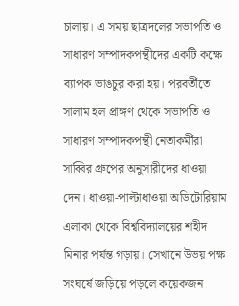চালায়। এ সময় ছাত্রদলের সভাপতি ও সাধারণ সম্পাদকপন্থীদের একটি কক্ষে ব্যাপক ভাঙচুর করা হয়। পরবর্তীতে সালাম হল প্রাঙ্গণ থেকে সভাপতি ও সাধারণ সম্পাদকপন্থী নেতাকর্মীরা সাব্বির গ্রুপের অনুসারীদের ধাওয়া দেন। ধাওয়া-পাল্টাধাওয়া অডিটোরিয়াম এলাকা থেকে বিশ্ববিদ্যালয়ের শহীদ মিনার পর্যন্ত গড়ায়। সেখানে উভয় পক্ষ সংঘর্ষে জড়িয়ে পড়লে কয়েকজন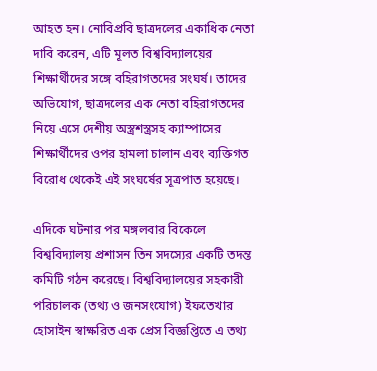আহত হন। নোবিপ্রবি ছাত্রদলের একাধিক নেতা দাবি করেন, এটি মূলত বিশ্ববিদ্যালয়ের শিক্ষার্থীদের সঙ্গে বহিরাগতদের সংঘর্ষ। তাদের অভিযোগ, ছাত্রদলের এক নেতা বহিরাগতদের নিয়ে এসে দেশীয় অস্ত্রশস্ত্রসহ ক্যাম্পাসের শিক্ষার্থীদের ওপর হামলা চালান এবং ব্যক্তিগত বিরোধ থেকেই এই সংঘর্ষের সূত্রপাত হয়েছে।

এদিকে ঘটনার পর মঙ্গলবার বিকেলে বিশ্ববিদ্যালয় প্রশাসন তিন সদস্যের একটি তদন্ত কমিটি গঠন করেছে। বিশ্ববিদ্যালয়ের সহকারী পরিচালক (তথ্য ও জনসংযোগ) ইফতেখার হোসাইন স্বাক্ষরিত এক প্রেস বিজ্ঞপ্তিতে এ তথ্য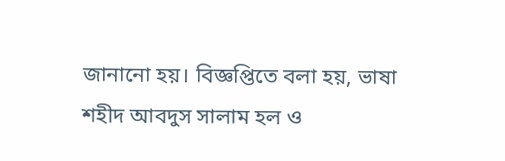জানানো হয়। বিজ্ঞপ্তিতে বলা হয়, ভাষা শহীদ আবদুস সালাম হল ও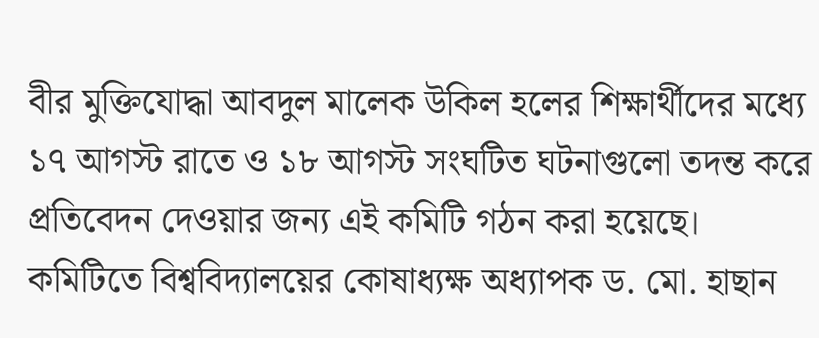বীর মুক্তিযোদ্ধা আবদুল মালেক উকিল হলের শিক্ষার্থীদের মধ্যে ১৭ আগস্ট রাতে ও ১৮ আগস্ট সংঘটিত ঘটনাগুলো তদন্ত করে প্রতিবেদন দেওয়ার জন্য এই কমিটি গঠন করা হয়েছে। কমিটিতে বিশ্ববিদ্যালয়ের কোষাধ্যক্ষ অধ্যাপক ড. মো. হাছান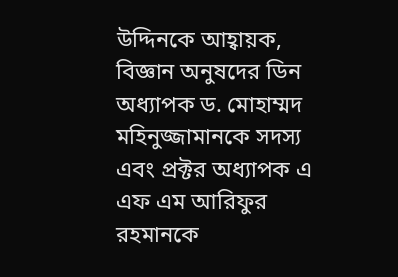উদ্দিনকে আহ্বায়ক, বিজ্ঞান অনুষদের ডিন অধ্যাপক ড. মোহাম্মদ মহিনুজ্জামানকে সদস্য এবং প্রক্টর অধ্যাপক এ এফ এম আরিফুর রহমানকে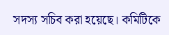সদস্য সচিব করা হয়েছে। কমিটিকে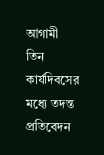আগামী তিন কার্যদিবসের মধ্যে তদন্ত প্রতিবেদন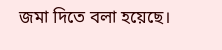জমা দিতে বলা হয়েছে।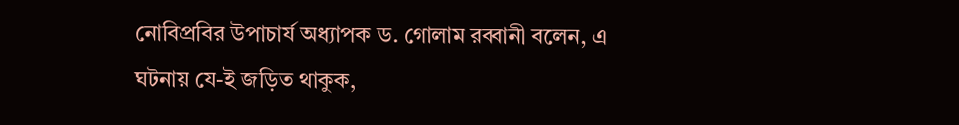নোবিপ্রবির উপাচার্য অধ্যাপক ড. গোলাম রব্বানী বলেন, এ ঘটনায় যে-ই জড়িত থাকুক,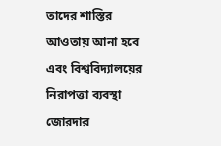তাদের শাস্তির আওতায় আনা হবে এবং বিশ্ববিদ্যালয়ের নিরাপত্তা ব্যবস্থা জোরদার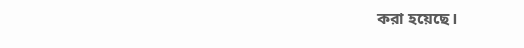করা হয়েছে।